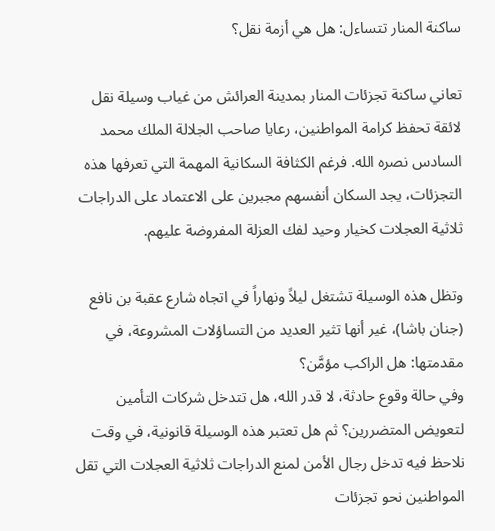ساكنة المنار تتساءل: هل هي أزمة نقل؟

تعاني ساكنة تجزئات المنار بمدينة العرائش من غياب وسيلة نقل لائقة تحفظ كرامة المواطنين، رعايا صاحب الجلالة الملك محمد السادس نصره الله. فرغم الكثافة السكانية المهمة التي تعرفها هذه التجزئات، يجد السكان أنفسهم مجبرين على الاعتماد على الدراجات ثلاثية العجلات كخيار وحيد لفك العزلة المفروضة عليهم.

وتظل هذه الوسيلة تشتغل ليلاً ونهاراً في اتجاه شارع عقبة بن نافع (جنان باشا)، غير أنها تثير العديد من التساؤلات المشروعة، في مقدمتها: هل الراكب مؤمَّن؟
وفي حالة وقوع حادثة، لا قدر الله، هل تتدخل شركات التأمين لتعويض المتضررين؟ ثم هل تعتبر هذه الوسيلة قانونية، في وقت نلاحظ فيه تدخل رجال الأمن لمنع الدراجات ثلاثية العجلات التي تقل المواطنين نحو تجزئات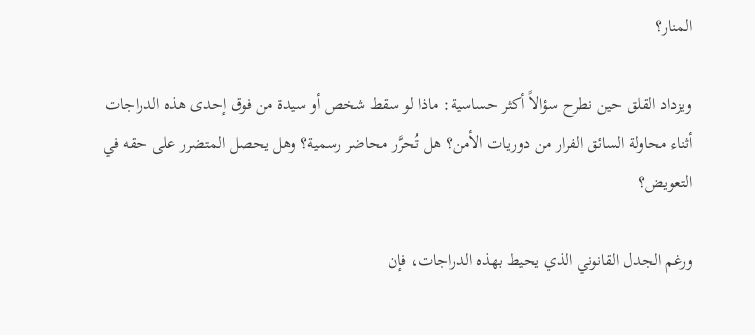المنار؟

ويزداد القلق حين نطرح سؤالاً أكثر حساسية: ماذا لو سقط شخص أو سيدة من فوق إحدى هذه الدراجات أثناء محاولة السائق الفرار من دوريات الأمن؟ هل تُحرَّر محاضر رسمية؟ وهل يحصل المتضرر على حقه في التعويض؟

ورغم الجدل القانوني الذي يحيط بهذه الدراجات، فإن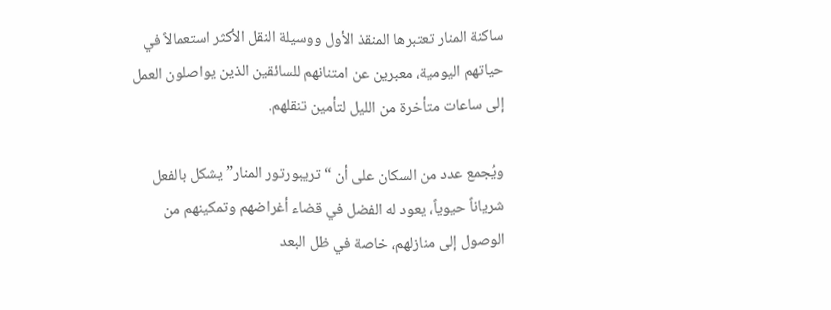ساكنة المنار تعتبرها المنقذ الأول ووسيلة النقل الأكثر استعمالاً في حياتهم اليومية، معبرين عن امتنانهم للسائقين الذين يواصلون العمل إلى ساعات متأخرة من الليل لتأمين تنقلهم.

ويُجمع عدد من السكان على أن “تريبورتور المنار” يشكل بالفعل شرياناً حيوياً، يعود له الفضل في قضاء أغراضهم وتمكينهم من الوصول إلى منازلهم، خاصة في ظل البعد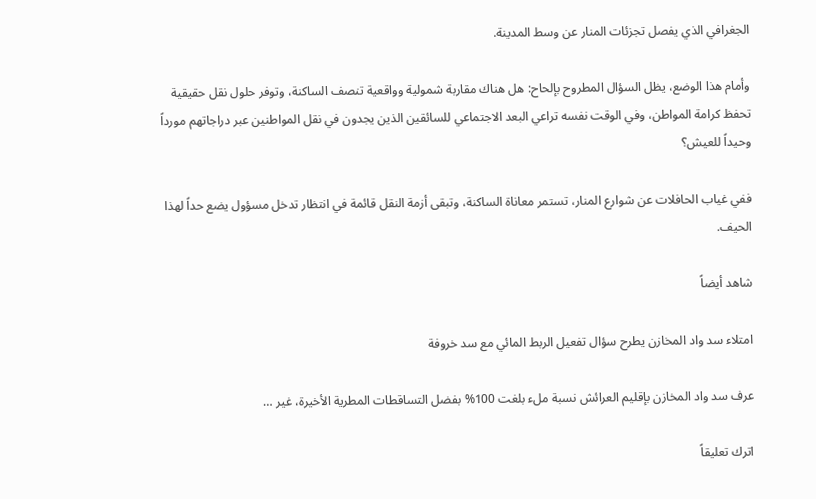الجغرافي الذي يفصل تجزئات المنار عن وسط المدينة.

وأمام هذا الوضع، يظل السؤال المطروح بإلحاح: هل هناك مقاربة شمولية وواقعية تنصف الساكنة، وتوفر حلول نقل حقيقية تحفظ كرامة المواطن، وفي الوقت نفسه تراعي البعد الاجتماعي للسائقين الذين يجدون في نقل المواطنين عبر دراجاتهم مورداً وحيداً للعيش؟

ففي غياب الحافلات عن شوارع المنار، تستمر معاناة الساكنة، وتبقى أزمة النقل قائمة في انتظار تدخل مسؤول يضع حداً لهذا الحيف.

شاهد أيضاً

امتلاء سد واد المخازن يطرح سؤال تفعيل الربط المائي مع سد خروفة

عرف سد واد المخازن بإقليم العرائش نسبة ملء بلغت 100% بفضل التساقطات المطرية الأخيرة، غير …

اترك تعليقاً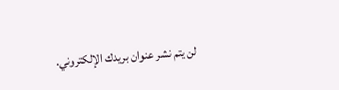لن يتم نشر عنوان بريدك الإلكتروني.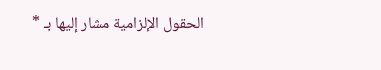الحقول الإلزامية مشار إليها بـ *